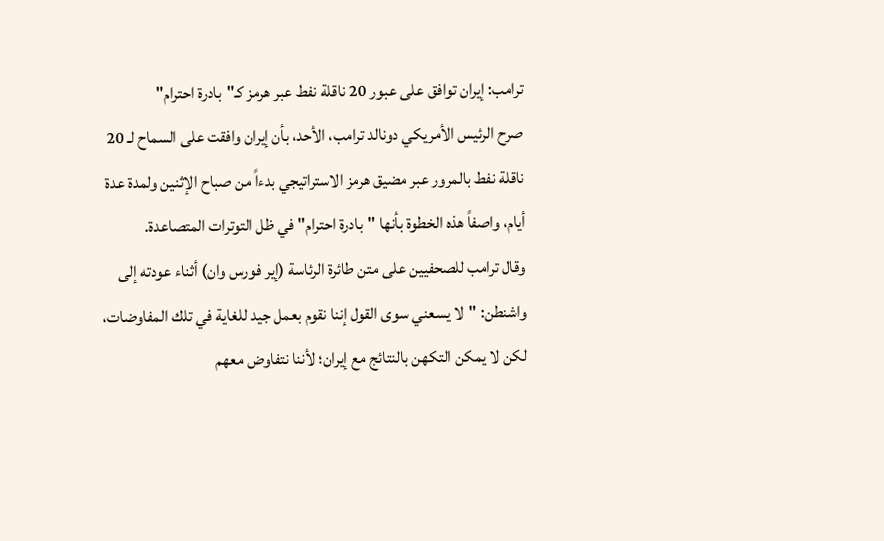ترامب: إيران توافق على عبور 20 ناقلة نفط عبر هرمز كـ"بادرة احترام"
صرح الرئيس الأمريكي دونالد ترامب، الأحد، بأن إيران وافقت على السماح لـ 20 ناقلة نفط بالمرور عبر مضيق هرمز الاستراتيجي بدءاً من صباح الإثنين ولمدة عدة أيام، واصفاً هذه الخطوة بأنها "بادرة احترام" في ظل التوترات المتصاعدة.
وقال ترامب للصحفيين على متن طائرة الرئاسة (إير فورس وان) أثناء عودته إلى واشنطن: "لا يسعني سوى القول إننا نقوم بعمل جيد للغاية في تلك المفاوضات، لكن لا يمكن التكهن بالنتائج مع إيران؛ لأننا نتفاوض معهم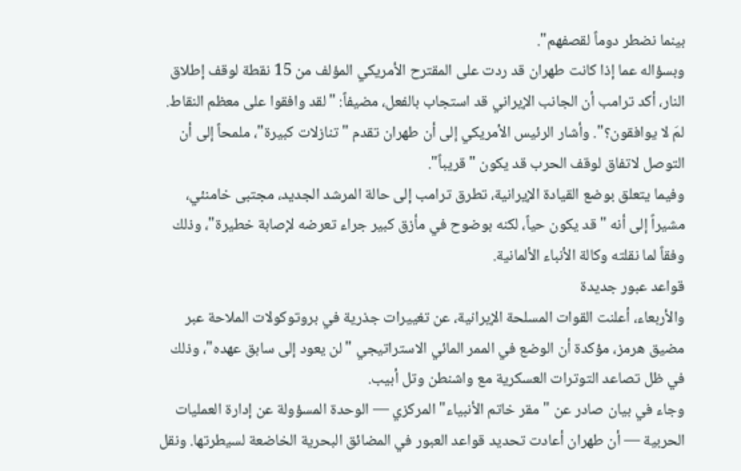بينما نضطر دوماً لقصفهم".
وبسؤاله عما إذا كانت طهران قد ردت على المقترح الأمريكي المؤلف من 15 نقطة لوقف إطلاق النار، أكد ترامب أن الجانب الإيراني قد استجاب بالفعل، مضيفاً: "لقد وافقوا على معظم النقاط. لمَ لا يوافقون؟". وأشار الرئيس الأمريكي إلى أن طهران تقدم "تنازلات كبيرة"، ملمحاً إلى أن التوصل لاتفاق لوقف الحرب قد يكون "قريباً".
وفيما يتعلق بوضع القيادة الإيرانية، تطرق ترامب إلى حالة المرشد الجديد، مجتبى خامنئي، مشيراً إلى أنه "قد يكون حياً، لكنه بوضوح في مأزق كبير جراء تعرضه لإصابة خطيرة"، وذلك وفقاً لما نقلته وكالة الأنباء الألمانية.
قواعد عبور جديدة
والأربعاء، أعلنت القوات المسلحة الإيرانية، عن تغييرات جذرية في بروتوكولات الملاحة عبر مضيق هرمز، مؤكدة أن الوضع في الممر المائي الاستراتيجي "لن يعود إلى سابق عهده"، وذلك في ظل تصاعد التوترات العسكرية مع واشنطن وتل أبيب.
وجاء في بيان صادر عن "مقر خاتم الأنبياء" المركزي — الوحدة المسؤولة عن إدارة العمليات الحربية — أن طهران أعادت تحديد قواعد العبور في المضائق البحرية الخاضعة لسيطرتها. ونقل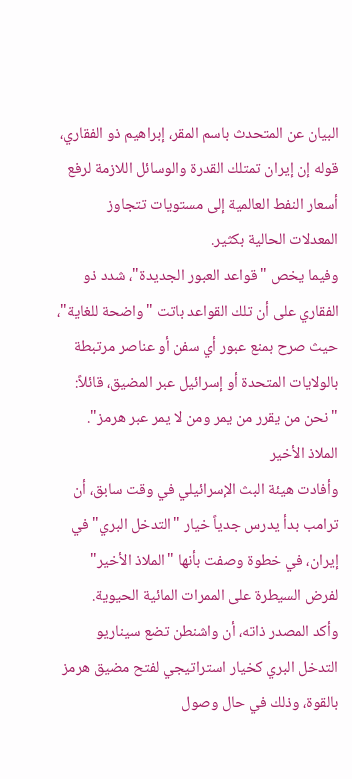البيان عن المتحدث باسم المقر، إبراهيم ذو الفقاري، قوله إن إيران تمتلك القدرة والوسائل اللازمة لرفع أسعار النفط العالمية إلى مستويات تتجاوز المعدلات الحالية بكثير.
وفيما يخص "قواعد العبور الجديدة"، شدد ذو الفقاري على أن تلك القواعد باتت "واضحة للغاية"، حيث صرح بمنع عبور أي سفن أو عناصر مرتبطة بالولايات المتحدة أو إسرائيل عبر المضيق، قائلاً: "نحن من يقرر من يمر ومن لا يمر عبر هرمز".
الملاذ الأخير
وأفادت هيئة البث الإسرائيلي في وقت سابق، أن ترامب بدأ يدرس جدياً خيار "التدخل البري" في إيران، في خطوة وصفت بأنها "الملاذ الأخير" لفرض السيطرة على الممرات المائية الحيوية.
وأكد المصدر ذاته، أن واشنطن تضع سيناريو التدخل البري كخيار استراتيجي لفتح مضيق هرمز بالقوة، وذلك في حال وصول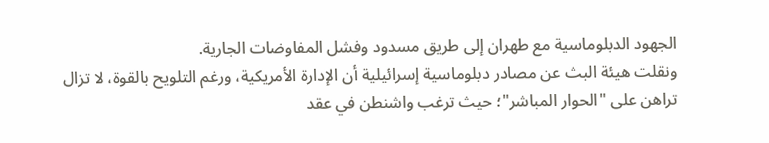الجهود الدبلوماسية مع طهران إلى طريق مسدود وفشل المفاوضات الجارية.
ونقلت هيئة البث عن مصادر دبلوماسية إسرائيلية أن الإدارة الأمريكية، ورغم التلويح بالقوة، لا تزال تراهن على "الحوار المباشر"؛ حيث ترغب واشنطن في عقد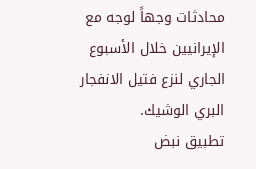محادثات وجهاً لوجه مع الإيرانيين خلال الأسبوع الجاري لنزع فتيل الانفجار البري الوشيك.
تطبيق نبض